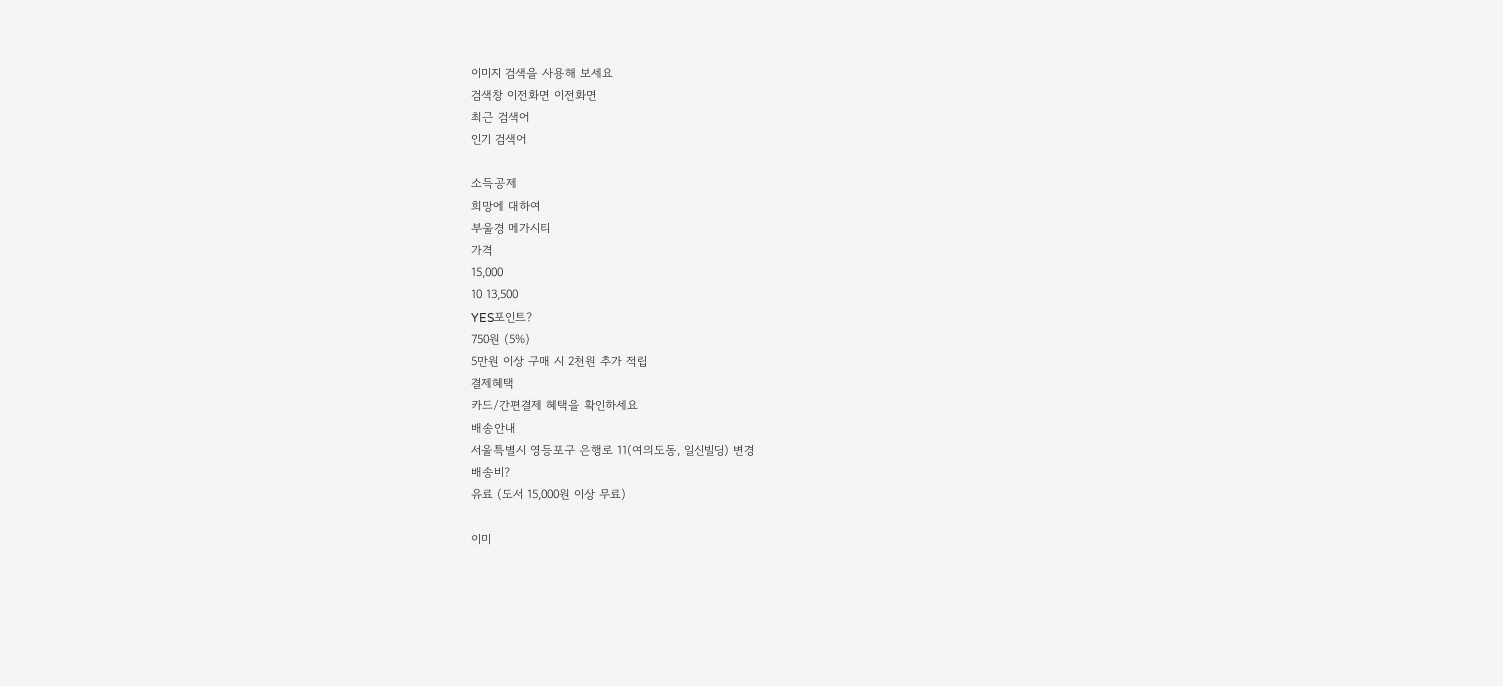이미지 검색을 사용해 보세요
검색창 이전화면 이전화면
최근 검색어
인기 검색어

소득공제
희망에 대하여
부울경 메가시티
가격
15,000
10 13,500
YES포인트?
750원 (5%)
5만원 이상 구매 시 2천원 추가 적립
결제혜택
카드/간편결제 혜택을 확인하세요
배송안내
서울특별시 영등포구 은행로 11(여의도동, 일신빌딩) 변경
배송비?
유료 (도서 15,000원 이상 무료)

이미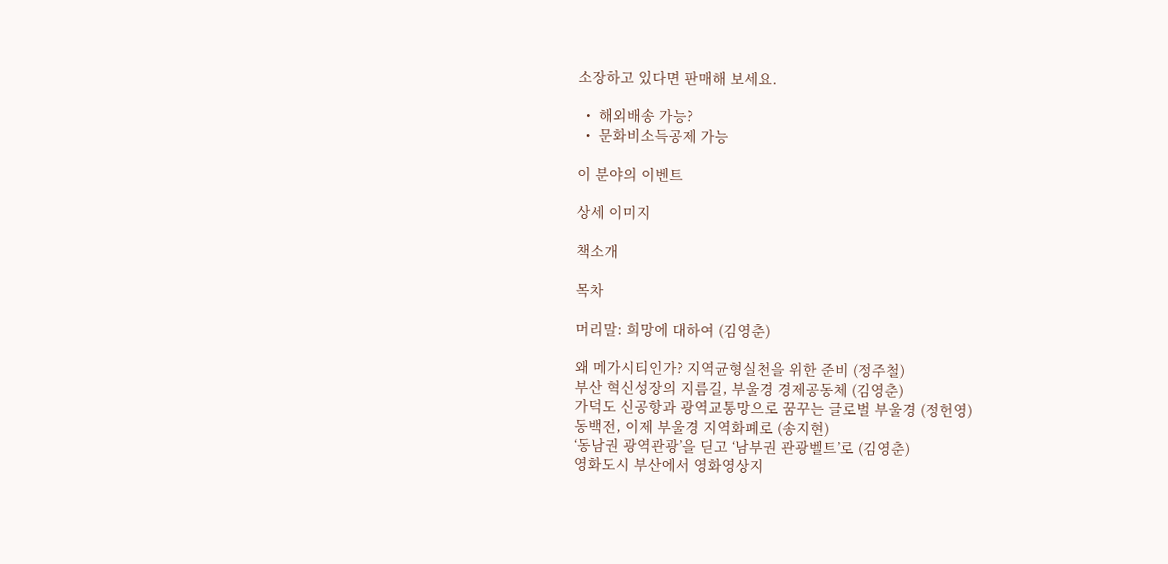소장하고 있다면 판매해 보세요.

  •  해외배송 가능?
  •  문화비소득공제 가능

이 분야의 이벤트

상세 이미지

책소개

목차

머리말: 희망에 대하여 (김영춘)

왜 메가시티인가? 지역균형실천을 위한 준비 (정주철)
부산 혁신성장의 지름길, 부울경 경제공동체 (김영춘)
가덕도 신공항과 광역교통망으로 꿈꾸는 글로벌 부울경 (정헌영)
동백전, 이제 부울경 지역화폐로 (송지현)
‘동남권 광역관광’을 딛고 ‘남부권 관광벨트’로 (김영춘)
영화도시 부산에서 영화영상지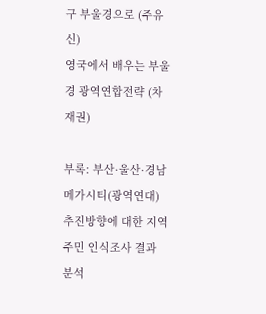구 부울경으로 (주유신)
영국에서 배우는 부울경 광역연합전략 (차재권)

부록: 부산·울산·경남 메가시티(광역연대) 추진방향에 대한 지역주민 인식조사 결과 분석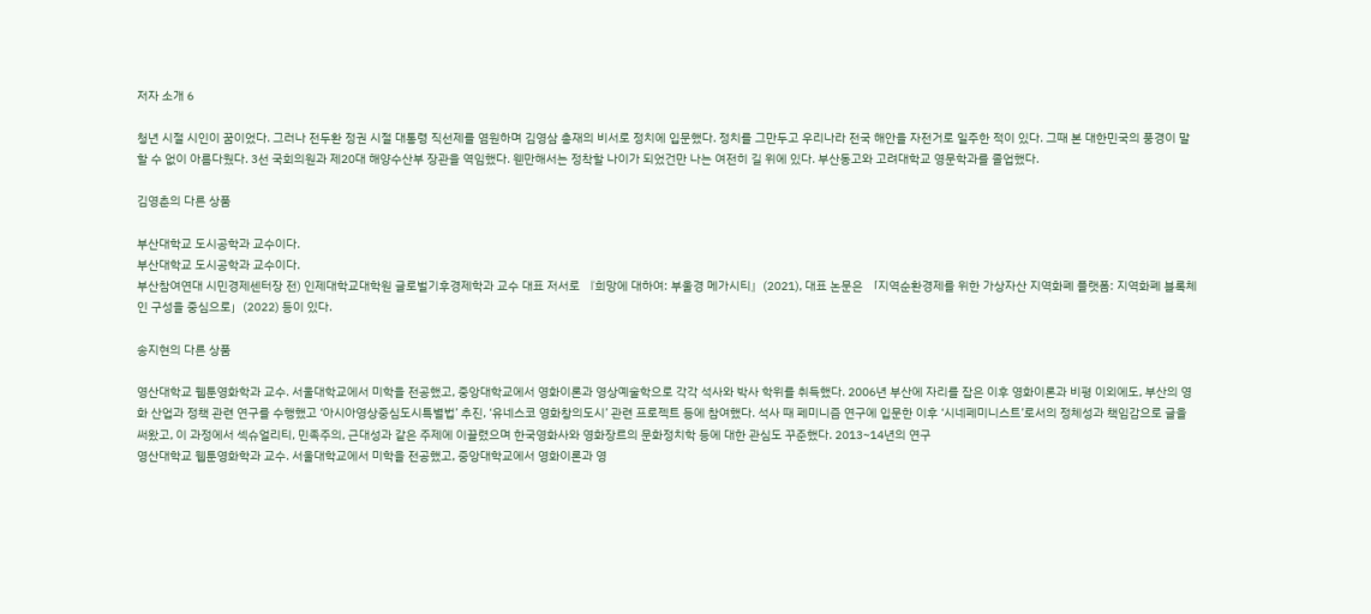저자 소개 6

청년 시절 시인이 꿈이었다. 그러나 전두환 정권 시절 대통령 직선제를 염원하며 김영삼 총재의 비서로 정치에 입문했다. 정치를 그만두고 우리나라 전국 해안을 자전거로 일주한 적이 있다. 그때 본 대한민국의 풍경이 말할 수 없이 아름다웠다. 3선 국회의원과 제20대 해양수산부 장관을 역임했다. 웬만해서는 정착할 나이가 되었건만 나는 여전히 길 위에 있다. 부산동고와 고려대학교 영문학과를 졸업했다.

김영춘의 다른 상품

부산대학교 도시공학과 교수이다.
부산대학교 도시공학과 교수이다.
부산참여연대 시민경제센터장 전) 인제대학교대학원 글로벌기후경제학과 교수 대표 저서로 『희망에 대하여: 부울경 메가시티』(2021), 대표 논문은 「지역순환경제를 위한 가상자산 지역화폐 플랫폼: 지역화폐 블록체인 구성을 중심으로」(2022) 등이 있다.

송지현의 다른 상품

영산대학교 웹툰영화학과 교수. 서울대학교에서 미학을 전공했고, 중앙대학교에서 영화이론과 영상예술학으로 각각 석사와 박사 학위를 취득했다. 2006년 부산에 자리를 잡은 이후 영화이론과 비평 이외에도, 부산의 영화 산업과 정책 관련 연구를 수행했고 ‘아시아영상중심도시특별법’ 추진, ‘유네스코 영화창의도시’ 관련 프로젝트 등에 참여했다. 석사 때 페미니즘 연구에 입문한 이후 ‘시네페미니스트’로서의 정체성과 책임감으로 글을 써왔고, 이 과정에서 섹슈얼리티, 민족주의, 근대성과 같은 주제에 이끌렸으며 한국영화사와 영화장르의 문화정치학 등에 대한 관심도 꾸준했다. 2013~14년의 연구
영산대학교 웹툰영화학과 교수. 서울대학교에서 미학을 전공했고, 중앙대학교에서 영화이론과 영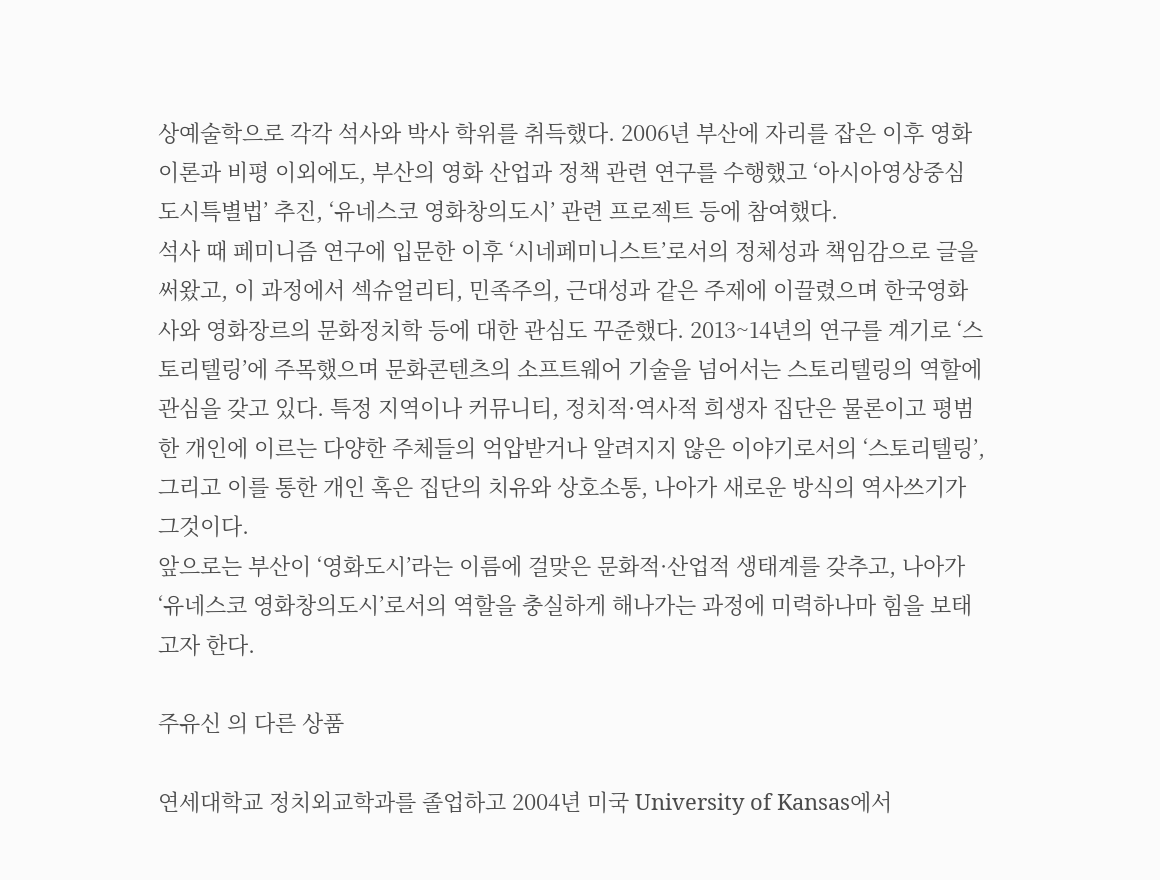상예술학으로 각각 석사와 박사 학위를 취득했다. 2006년 부산에 자리를 잡은 이후 영화이론과 비평 이외에도, 부산의 영화 산업과 정책 관련 연구를 수행했고 ‘아시아영상중심도시특별법’ 추진, ‘유네스코 영화창의도시’ 관련 프로젝트 등에 참여했다.
석사 때 페미니즘 연구에 입문한 이후 ‘시네페미니스트’로서의 정체성과 책임감으로 글을 써왔고, 이 과정에서 섹슈얼리티, 민족주의, 근대성과 같은 주제에 이끌렸으며 한국영화사와 영화장르의 문화정치학 등에 대한 관심도 꾸준했다. 2013~14년의 연구를 계기로 ‘스토리텔링’에 주목했으며 문화콘텐츠의 소프트웨어 기술을 넘어서는 스토리텔링의 역할에 관심을 갖고 있다. 특정 지역이나 커뮤니티, 정치적·역사적 희생자 집단은 물론이고 평범한 개인에 이르는 다양한 주체들의 억압받거나 알려지지 않은 이야기로서의 ‘스토리텔링’, 그리고 이를 통한 개인 혹은 집단의 치유와 상호소통, 나아가 새로운 방식의 역사쓰기가 그것이다.
앞으로는 부산이 ‘영화도시’라는 이름에 걸맞은 문화적·산업적 생태계를 갖추고, 나아가 ‘유네스코 영화창의도시’로서의 역할을 충실하게 해나가는 과정에 미력하나마 힘을 보태고자 한다.

주유신 의 다른 상품

연세대학교 정치외교학과를 졸업하고 2004년 미국 University of Kansas에서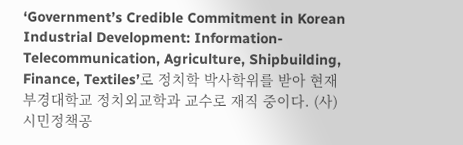‘Government’s Credible Commitment in Korean Industrial Development: Information-Telecommunication, Agriculture, Shipbuilding, Finance, Textiles’로 정치학 박사학위를 받아 현재 부경대학교 정치외교학과 교수로 재직 중이다. (사)시민정책공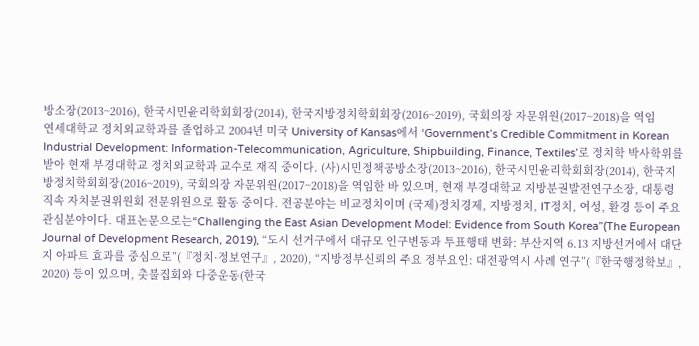방소장(2013~2016), 한국시민윤리학회회장(2014), 한국지방정치학회회장(2016~2019), 국회의장 자문위원(2017~2018)을 역임
연세대학교 정치외교학과를 졸업하고 2004년 미국 University of Kansas에서 ‘Government’s Credible Commitment in Korean Industrial Development: Information-Telecommunication, Agriculture, Shipbuilding, Finance, Textiles’로 정치학 박사학위를 받아 현재 부경대학교 정치외교학과 교수로 재직 중이다. (사)시민정책공방소장(2013~2016), 한국시민윤리학회회장(2014), 한국지방정치학회회장(2016~2019), 국회의장 자문위원(2017~2018)을 역임한 바 있으며, 현재 부경대학교 지방분권발전연구소장, 대통령직속 자치분권위원회 전문위원으로 활동 중이다. 전공분야는 비교정치이며 (국제)정치경제, 지방정치, IT정치, 여성, 환경 등이 주요 관심분야이다. 대표논문으로는“Challenging the East Asian Development Model: Evidence from South Korea”(The European Journal of Development Research, 2019), “도시 선거구에서 대규모 인구변동과 투표행태 변화: 부산지역 6.13 지방선거에서 대단지 아파트 효과를 중심으로”(『정치·정보연구』, 2020), “지방정부신뢰의 주요 정부요인: 대전광역시 사례 연구”(『한국행정학보』, 2020) 등이 있으며, 촛불집회와 다중운동(한국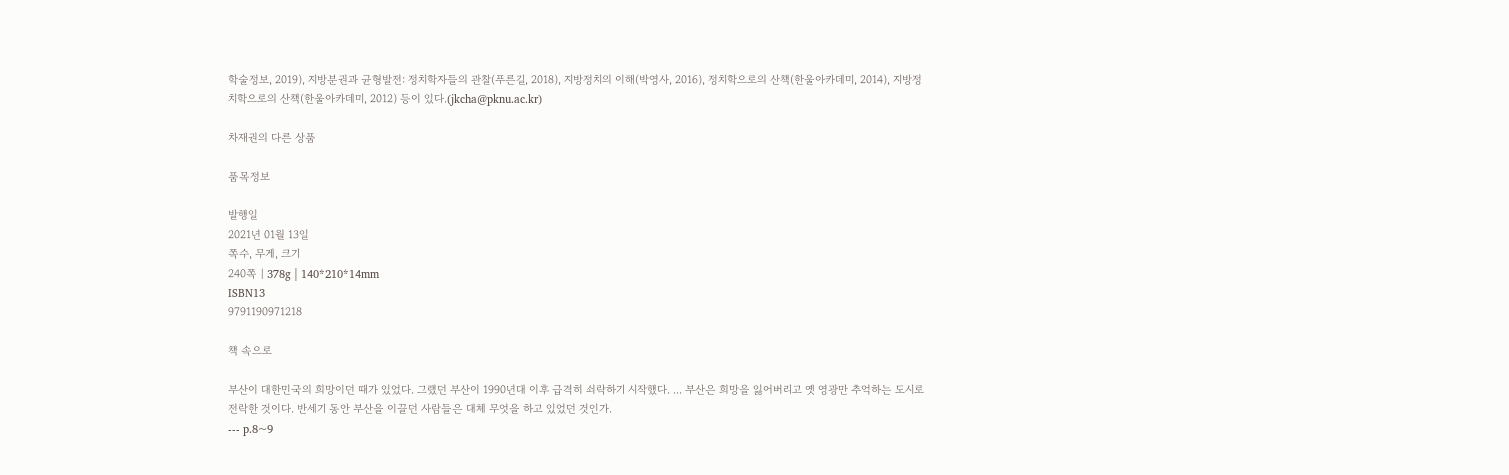학술정보, 2019), 지방분권과 균형발전: 정치학자들의 관찰(푸른길, 2018), 지방정치의 이해(박영사, 2016), 정치학으로의 산책(한울아카데미, 2014), 지방정치학으로의 산책(한울아카데미, 2012) 등이 있다.(jkcha@pknu.ac.kr)

차재권의 다른 상품

품목정보

발행일
2021년 01월 13일
쪽수, 무게, 크기
240쪽 | 378g | 140*210*14mm
ISBN13
9791190971218

책 속으로

부산이 대한민국의 희망이던 때가 있었다. 그랬던 부산이 1990년대 이후 급격히 쇠락하기 시작했다. ... 부산은 희망을 잃어버리고 옛 영광만 추억하는 도시로 전락한 것이다. 반세기 동안 부산을 이끌던 사람들은 대체 무엇을 하고 있었던 것인가.
--- p.8~9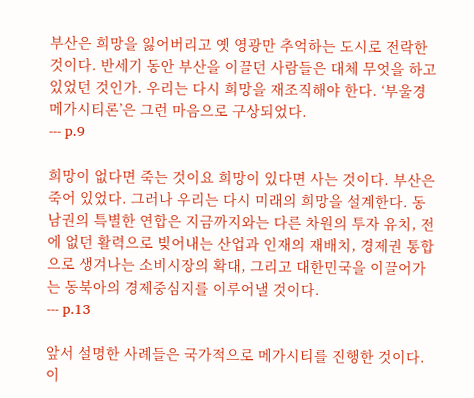부산은 희망을 잃어버리고 옛 영광만 추억하는 도시로 전락한 것이다. 반세기 동안 부산을 이끌던 사람들은 대체 무엇을 하고 있었던 것인가. 우리는 다시 희망을 재조직해야 한다. ‘부울경 메가시티론’은 그런 마음으로 구상되었다.
--- p.9

희망이 없다면 죽는 것이요 희망이 있다면 사는 것이다. 부산은 죽어 있었다. 그러나 우리는 다시 미래의 희망을 설계한다. 동남권의 특별한 연합은 지금까지와는 다른 차원의 투자 유치, 전에 없던 활력으로 빚어내는 산업과 인재의 재배치, 경제권 통합으로 생겨나는 소비시장의 확대, 그리고 대한민국을 이끌어가는 동북아의 경제중심지를 이루어낼 것이다.
--- p.13

앞서 설명한 사례들은 국가적으로 메가시티를 진행한 것이다. 이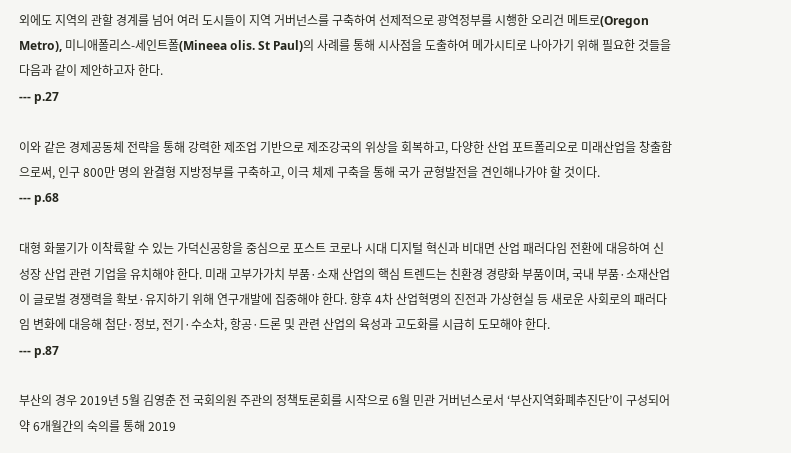외에도 지역의 관할 경계를 넘어 여러 도시들이 지역 거버넌스를 구축하여 선제적으로 광역정부를 시행한 오리건 메트로(Oregon Metro), 미니애폴리스-세인트폴(Mineea olis. St Paul)의 사례를 통해 시사점을 도출하여 메가시티로 나아가기 위해 필요한 것들을 다음과 같이 제안하고자 한다.
--- p.27

이와 같은 경제공동체 전략을 통해 강력한 제조업 기반으로 제조강국의 위상을 회복하고, 다양한 산업 포트폴리오로 미래산업을 창출함으로써, 인구 800만 명의 완결형 지방정부를 구축하고, 이극 체제 구축을 통해 국가 균형발전을 견인해나가야 할 것이다.
--- p.68

대형 화물기가 이착륙할 수 있는 가덕신공항을 중심으로 포스트 코로나 시대 디지털 혁신과 비대면 산업 패러다임 전환에 대응하여 신성장 산업 관련 기업을 유치해야 한다. 미래 고부가가치 부품·소재 산업의 핵심 트렌드는 친환경 경량화 부품이며, 국내 부품·소재산업이 글로벌 경쟁력을 확보·유지하기 위해 연구개발에 집중해야 한다. 향후 4차 산업혁명의 진전과 가상현실 등 새로운 사회로의 패러다임 변화에 대응해 첨단·정보, 전기·수소차, 항공·드론 및 관련 산업의 육성과 고도화를 시급히 도모해야 한다.
--- p.87

부산의 경우 2019년 5월 김영춘 전 국회의원 주관의 정책토론회를 시작으로 6월 민관 거버넌스로서 ‘부산지역화폐추진단’이 구성되어 약 6개월간의 숙의를 통해 2019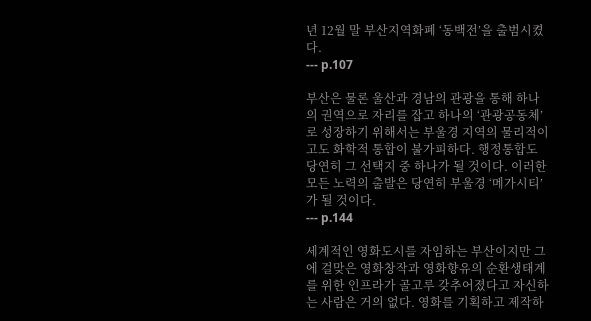년 12월 말 부산지역화폐 ‘동백전’을 출범시켰다.
--- p.107

부산은 물론 울산과 경남의 관광을 통해 하나의 권역으로 자리를 잡고 하나의 ‘관광공동체’로 성장하기 위해서는 부울경 지역의 물리적이고도 화학적 통합이 불가피하다. 행정통합도 당연히 그 선택지 중 하나가 될 것이다. 이러한 모든 노력의 출발은 당연히 부울경 ‘메가시티’가 될 것이다.
--- p.144

세계적인 영화도시를 자임하는 부산이지만 그에 걸맞은 영화창작과 영화향유의 순환생태계를 위한 인프라가 골고루 갖추어졌다고 자신하는 사람은 거의 없다. 영화를 기획하고 제작하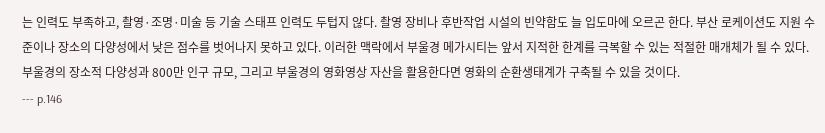는 인력도 부족하고, 촬영·조명·미술 등 기술 스태프 인력도 두텁지 않다. 촬영 장비나 후반작업 시설의 빈약함도 늘 입도마에 오르곤 한다. 부산 로케이션도 지원 수준이나 장소의 다양성에서 낮은 점수를 벗어나지 못하고 있다. 이러한 맥락에서 부울경 메가시티는 앞서 지적한 한계를 극복할 수 있는 적절한 매개체가 될 수 있다. 부울경의 장소적 다양성과 800만 인구 규모, 그리고 부울경의 영화영상 자산을 활용한다면 영화의 순환생태계가 구축될 수 있을 것이다.
--- p.146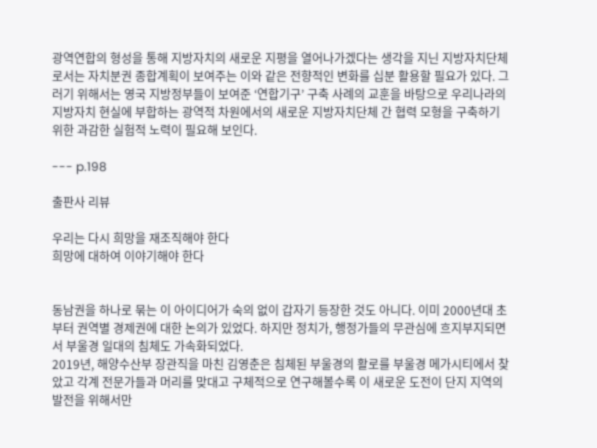광역연합의 형성을 통해 지방자치의 새로운 지평을 열어나가겠다는 생각을 지닌 지방자치단체로서는 자치분권 종합계획이 보여주는 이와 같은 전향적인 변화를 십분 활용할 필요가 있다. 그러기 위해서는 영국 지방정부들이 보여준 ‘연합기구’ 구축 사례의 교훈을 바탕으로 우리나라의 지방자치 현실에 부합하는 광역적 차원에서의 새로운 지방자치단체 간 협력 모형을 구축하기 위한 과감한 실험적 노력이 필요해 보인다.

--- p.198

출판사 리뷰

우리는 다시 희망을 재조직해야 한다
희망에 대하여 이야기해야 한다


동남권을 하나로 묶는 이 아이디어가 숙의 없이 갑자기 등장한 것도 아니다. 이미 2000년대 초부터 권역별 경제권에 대한 논의가 있었다. 하지만 정치가, 행정가들의 무관심에 흐지부지되면서 부울경 일대의 침체도 가속화되었다.
2019년, 해양수산부 장관직을 마친 김영춘은 침체된 부울경의 활로를 부울경 메가시티에서 찾았고 각계 전문가들과 머리를 맞대고 구체적으로 연구해볼수록 이 새로운 도전이 단지 지역의 발전을 위해서만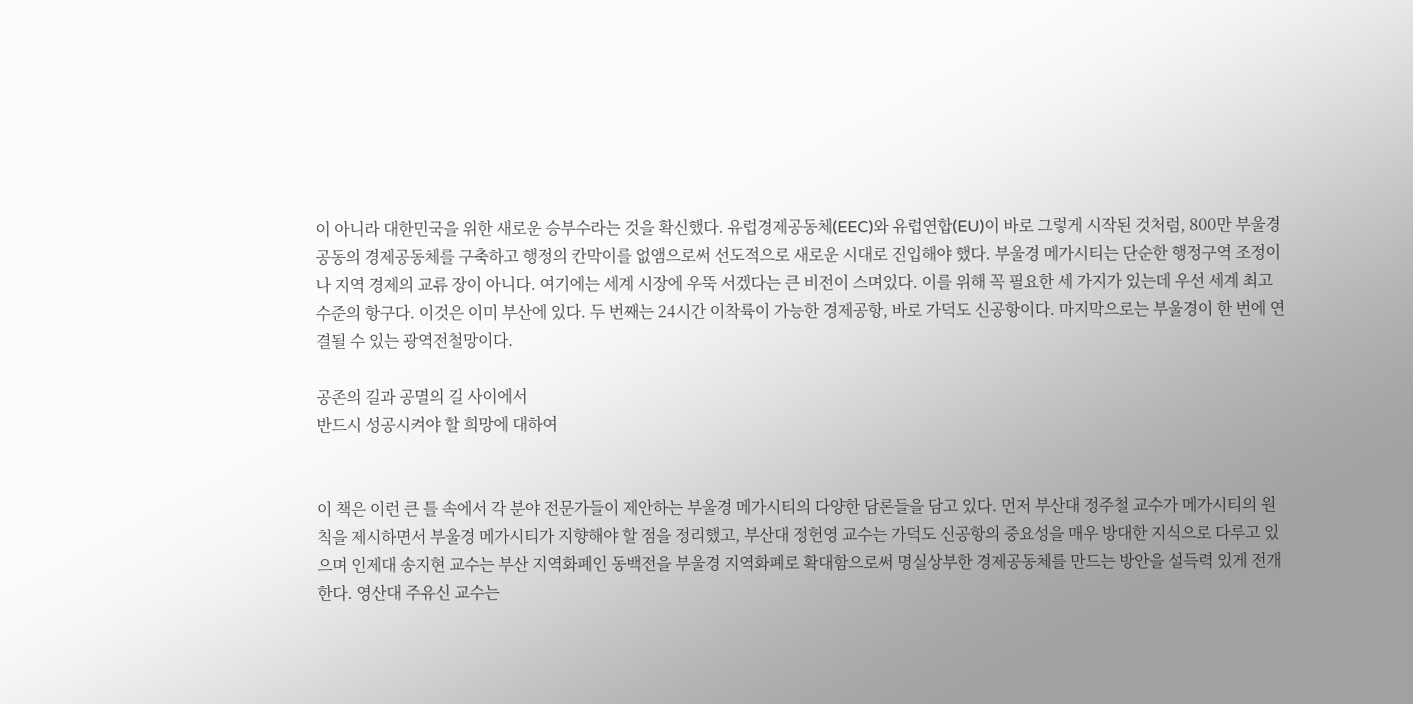이 아니라 대한민국을 위한 새로운 승부수라는 것을 확신했다. 유럽경제공동체(EEC)와 유럽연합(EU)이 바로 그렇게 시작된 것처럼, 800만 부울경 공동의 경제공동체를 구축하고 행정의 칸막이를 없앰으로써 선도적으로 새로운 시대로 진입해야 했다. 부울경 메가시티는 단순한 행정구역 조정이나 지역 경제의 교류 장이 아니다. 여기에는 세계 시장에 우뚝 서겠다는 큰 비전이 스며있다. 이를 위해 꼭 필요한 세 가지가 있는데 우선 세계 최고 수준의 항구다. 이것은 이미 부산에 있다. 두 번째는 24시간 이착륙이 가능한 경제공항, 바로 가덕도 신공항이다. 마지막으로는 부울경이 한 번에 연결될 수 있는 광역전철망이다.

공존의 길과 공멸의 길 사이에서
반드시 성공시켜야 할 희망에 대하여


이 책은 이런 큰 틀 속에서 각 분야 전문가들이 제안하는 부울경 메가시티의 다양한 담론들을 담고 있다. 먼저 부산대 정주철 교수가 메가시티의 원칙을 제시하면서 부울경 메가시티가 지향해야 할 점을 정리했고, 부산대 정헌영 교수는 가덕도 신공항의 중요성을 매우 방대한 지식으로 다루고 있으며 인제대 송지현 교수는 부산 지역화폐인 동백전을 부울경 지역화폐로 확대함으로써 명실상부한 경제공동체를 만드는 방안을 설득력 있게 전개한다. 영산대 주유신 교수는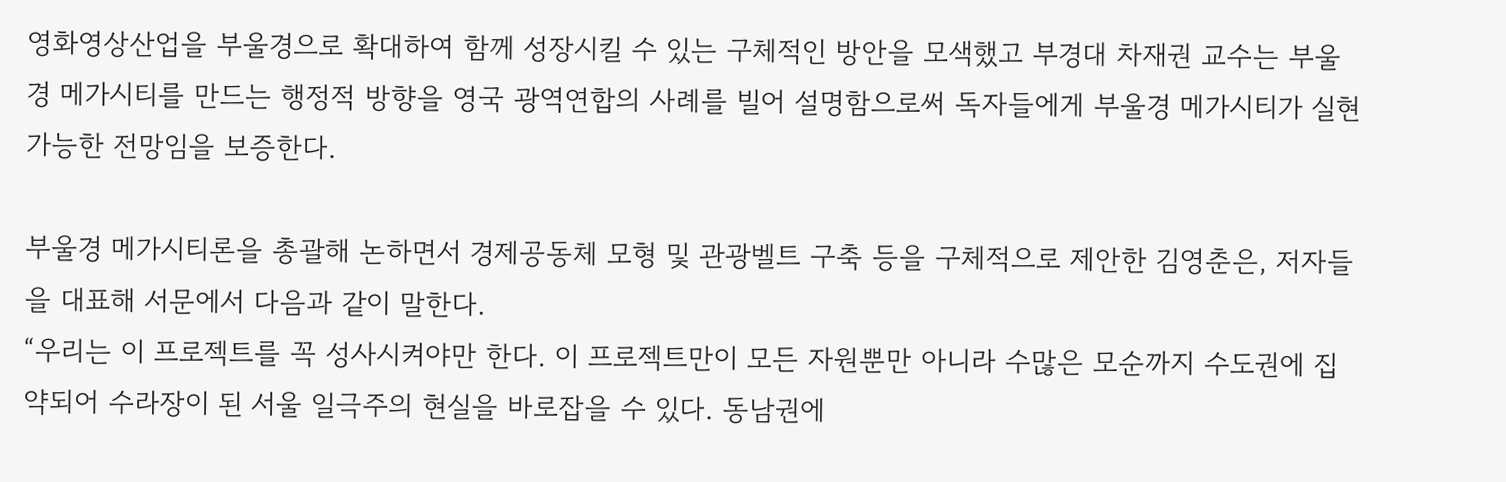영화영상산업을 부울경으로 확대하여 함께 성장시킬 수 있는 구체적인 방안을 모색했고 부경대 차재권 교수는 부울경 메가시티를 만드는 행정적 방향을 영국 광역연합의 사례를 빌어 설명함으로써 독자들에게 부울경 메가시티가 실현 가능한 전망임을 보증한다.

부울경 메가시티론을 총괄해 논하면서 경제공동체 모형 및 관광벨트 구축 등을 구체적으로 제안한 김영춘은, 저자들을 대표해 서문에서 다음과 같이 말한다.
“우리는 이 프로젝트를 꼭 성사시켜야만 한다. 이 프로젝트만이 모든 자원뿐만 아니라 수많은 모순까지 수도권에 집약되어 수라장이 된 서울 일극주의 현실을 바로잡을 수 있다. 동남권에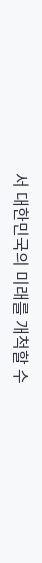서 대한민국의 미래를 개척할 수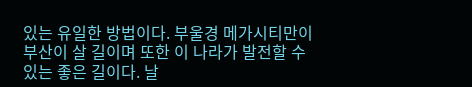있는 유일한 방법이다. 부울경 메가시티만이 부산이 살 길이며 또한 이 나라가 발전할 수 있는 좋은 길이다. 날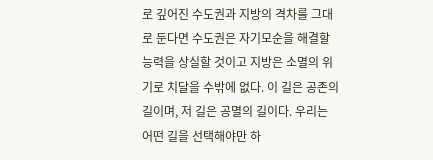로 깊어진 수도권과 지방의 격차를 그대로 둔다면 수도권은 자기모순을 해결할 능력을 상실할 것이고 지방은 소멸의 위기로 치달을 수밖에 없다. 이 길은 공존의 길이며, 저 길은 공멸의 길이다. 우리는 어떤 길을 선택해야만 하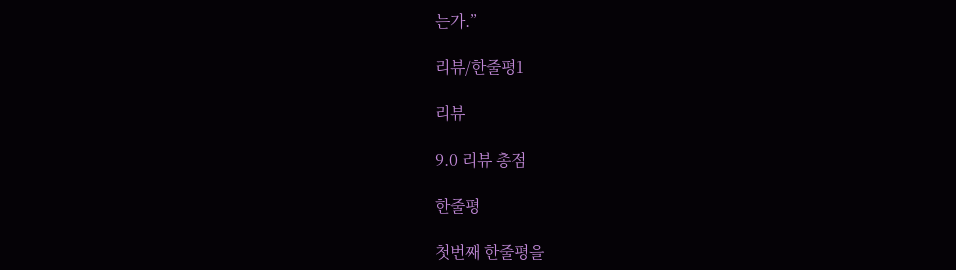는가.”

리뷰/한줄평1

리뷰

9.0 리뷰 총점

한줄평

첫번째 한줄평을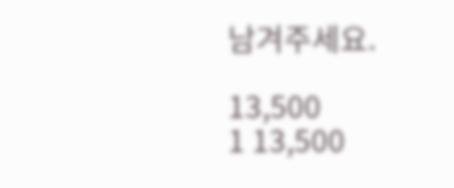남겨주세요.

13,500
1 13,500